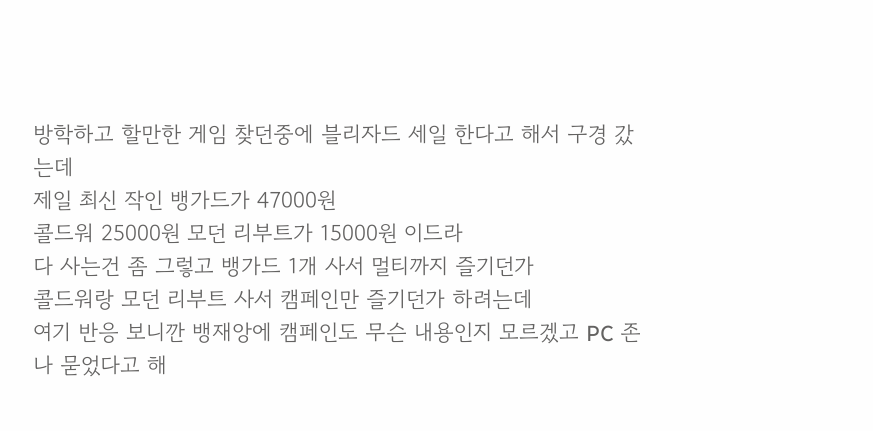방학하고 할만한 게임 찾던중에 블리자드 세일 한다고 해서 구경 갔는데
제일 최신 작인 뱅가드가 47000원
콜드워 25000원 모던 리부트가 15000원 이드라
다 사는건 좀 그렇고 뱅가드 1개 사서 멀티까지 즐기던가
콜드워랑 모던 리부트 사서 캠페인만 즐기던가 하려는데
여기 반응 보니깐 뱅재앙에 캠페인도 무슨 내용인지 모르겠고 PC 존나 묻었다고 해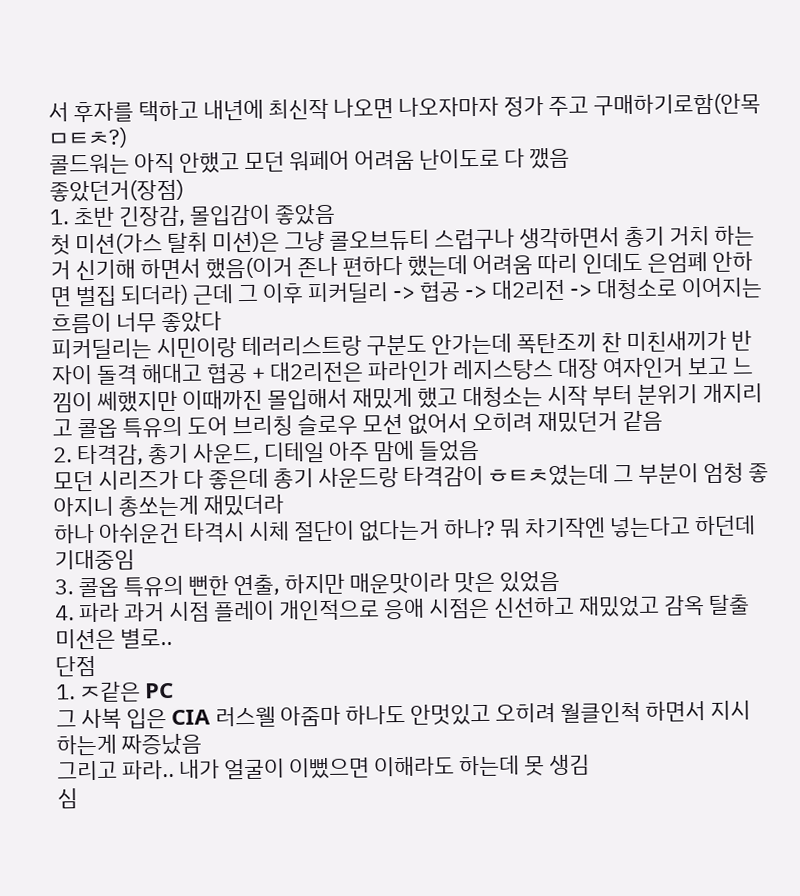서 후자를 택하고 내년에 최신작 나오면 나오자마자 정가 주고 구매하기로함(안목 ㅁㅌㅊ?)
콜드워는 아직 안했고 모던 워페어 어려움 난이도로 다 깼음
좋았던거(장점)
1. 초반 긴장감, 몰입감이 좋았음
첫 미션(가스 탈취 미션)은 그냥 콜오브듀티 스럽구나 생각하면서 총기 거치 하는거 신기해 하면서 했음(이거 존나 편하다 했는데 어려움 따리 인데도 은엄폐 안하면 벌집 되더라) 근데 그 이후 피커딜리 -> 협공 -> 대2리전 -> 대청소로 이어지는 흐름이 너무 좋았다
피커딜리는 시민이랑 테러리스트랑 구분도 안가는데 폭탄조끼 찬 미친새끼가 반자이 돌격 해대고 협공 + 대2리전은 파라인가 레지스탕스 대장 여자인거 보고 느낌이 쎄했지만 이때까진 몰입해서 재밌게 했고 대청소는 시작 부터 분위기 개지리고 콜옵 특유의 도어 브리칭 슬로우 모션 없어서 오히려 재밌던거 같음
2. 타격감, 총기 사운드, 디테일 아주 맘에 들었음
모던 시리즈가 다 좋은데 총기 사운드랑 타격감이 ㅎㅌㅊ였는데 그 부분이 엄청 좋아지니 총쏘는게 재밌더라
하나 아쉬운건 타격시 시체 절단이 없다는거 하나? 뭐 차기작엔 넣는다고 하던데 기대중임
3. 콜옵 특유의 뻔한 연출, 하지만 매운맛이라 맛은 있었음
4. 파라 과거 시점 플레이 개인적으로 응애 시점은 신선하고 재밌었고 감옥 탈출 미션은 별로..
단점
1. ㅈ같은 PC
그 사복 입은 CIA 러스웰 아줌마 하나도 안멋있고 오히려 월클인척 하면서 지시 하는게 짜증났음
그리고 파라.. 내가 얼굴이 이뻤으면 이해라도 하는데 못 생김
심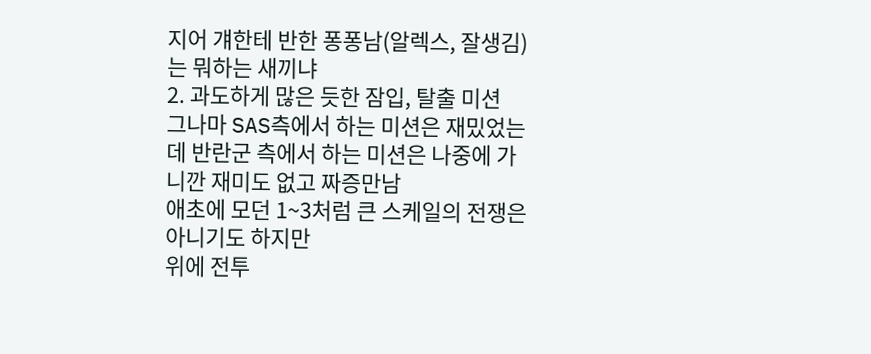지어 걔한테 반한 퐁퐁남(알렉스, 잘생김)는 뭐하는 새끼냐
2. 과도하게 많은 듯한 잠입, 탈출 미션
그나마 SAS측에서 하는 미션은 재밌었는데 반란군 측에서 하는 미션은 나중에 가니깐 재미도 없고 짜증만남
애초에 모던 1~3처럼 큰 스케일의 전쟁은 아니기도 하지만
위에 전투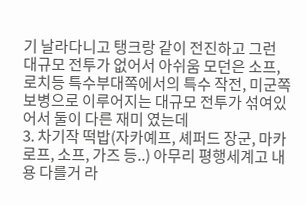기 날라다니고 탱크랑 같이 전진하고 그런 대규모 전투가 없어서 아쉬움 모던은 소프, 로치등 특수부대쪽에서의 특수 작전, 미군쪽 보병으로 이루어지는 대규모 전투가 섞여있어서 둘이 다른 재미 였는데
3. 차기작 떡밥(자카예프, 셰퍼드 장군, 마카로프, 소프, 가즈 등..) 아무리 평행세계고 내용 다를거 라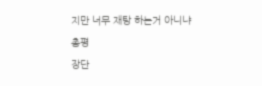지만 너무 재탕 하는거 아니냐
총평
장단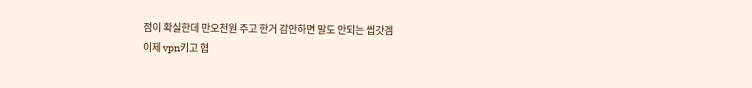점이 확실한데 만오천원 주고 한거 감안하면 말도 안되는 씹갓겜
이제 vpn키고 협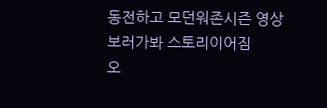동전하고 모던워존시즌 영상보러가봐 스토리이어짐
오